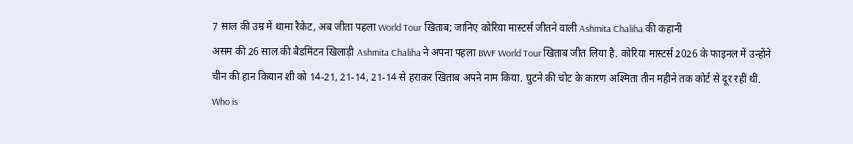7 साल की उम्र में थामा रैकेट, अब जीता पहला World Tour खिताब; जानिए कोरिया मास्टर्स जीतने वाली Ashmita Chaliha की कहानी
असम की 26 साल की बैडमिंटन खिलाड़ी Ashmita Chaliha ने अपना पहला BWF World Tour खिताब जीत लिया है. कोरिया मास्टर्स 2026 के फाइनल में उन्होंने चीन की हान कियान शी को 14-21, 21-14, 21-14 से हराकर खिताब अपने नाम किया. घुटने की चोट के कारण अश्मिता तीन महीने तक कोर्ट से दूर रहीं थीं.
Who is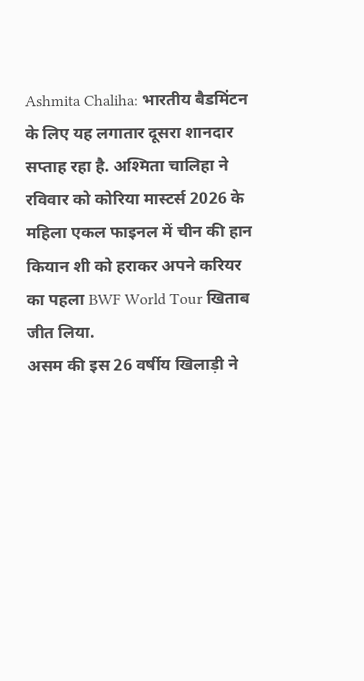Ashmita Chaliha: भारतीय बैडमिंटन के लिए यह लगातार दूसरा शानदार सप्ताह रहा है. अश्मिता चालिहा ने रविवार को कोरिया मास्टर्स 2026 के महिला एकल फाइनल में चीन की हान कियान शी को हराकर अपने करियर का पहला BWF World Tour खिताब जीत लिया.
असम की इस 26 वर्षीय खिलाड़ी ने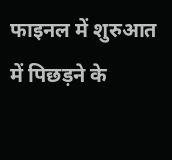फाइनल में शुरुआत में पिछड़ने के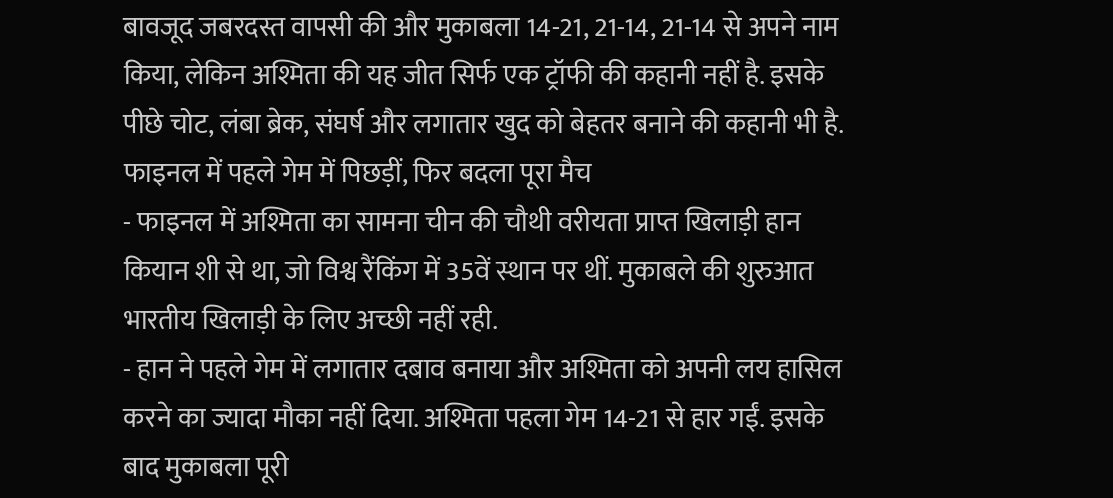बावजूद जबरदस्त वापसी की और मुकाबला 14-21, 21-14, 21-14 से अपने नाम किया, लेकिन अश्मिता की यह जीत सिर्फ एक ट्रॉफी की कहानी नहीं है. इसके पीछे चोट, लंबा ब्रेक, संघर्ष और लगातार खुद को बेहतर बनाने की कहानी भी है.
फाइनल में पहले गेम में पिछड़ीं, फिर बदला पूरा मैच
- फाइनल में अश्मिता का सामना चीन की चौथी वरीयता प्राप्त खिलाड़ी हान कियान शी से था, जो विश्व रैंकिंग में 35वें स्थान पर थीं. मुकाबले की शुरुआत भारतीय खिलाड़ी के लिए अच्छी नहीं रही.
- हान ने पहले गेम में लगातार दबाव बनाया और अश्मिता को अपनी लय हासिल करने का ज्यादा मौका नहीं दिया. अश्मिता पहला गेम 14-21 से हार गईं. इसके बाद मुकाबला पूरी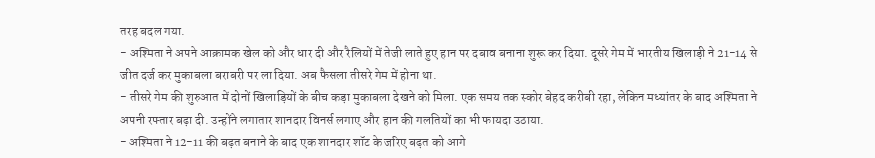तरह बदल गया.
- अश्मिता ने अपने आक्रामक खेल को और धार दी और रैलियों में तेजी लाते हुए हान पर दबाव बनाना शुरू कर दिया. दूसरे गेम में भारतीय खिलाड़ी ने 21-14 से जीत दर्ज कर मुकाबला बराबरी पर ला दिया. अब फैसला तीसरे गेम में होना था.
- तीसरे गेम की शुरुआत में दोनों खिलाड़ियों के बीच कड़ा मुकाबला देखने को मिला. एक समय तक स्कोर बेहद करीबी रहा, लेकिन मध्यांतर के बाद अश्मिता ने अपनी रफ्तार बढ़ा दी. उन्होंने लगातार शानदार विनर्स लगाए और हान की गलतियों का भी फायदा उठाया.
- अश्मिता ने 12-11 की बढ़त बनाने के बाद एक शानदार शॉट के जरिए बढ़त को आगे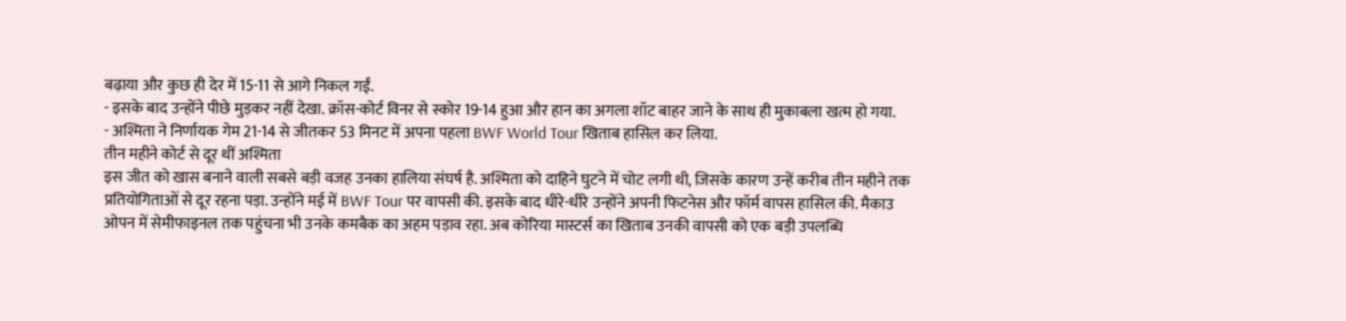बढ़ाया और कुछ ही देर में 15-11 से आगे निकल गईं.
- इसके बाद उन्होंने पीछे मुड़कर नहीं देखा. क्रॉस-कोर्ट विनर से स्कोर 19-14 हुआ और हान का अगला शॉट बाहर जाने के साथ ही मुकाबला खत्म हो गया.
- अश्मिता ने निर्णायक गेम 21-14 से जीतकर 53 मिनट में अपना पहला BWF World Tour खिताब हासिल कर लिया.
तीन महीने कोर्ट से दूर थीं अश्मिता
इस जीत को खास बनाने वाली सबसे बड़ी वजह उनका हालिया संघर्ष है. अश्मिता को दाहिने घुटने में चोट लगी थी, जिसके कारण उन्हें करीब तीन महीने तक प्रतियोगिताओं से दूर रहना पड़ा. उन्होंने मई में BWF Tour पर वापसी की. इसके बाद धीरे-धीरे उन्होंने अपनी फिटनेस और फॉर्म वापस हासिल की. मैकाउ ओपन में सेमीफाइनल तक पहुंचना भी उनके कमबैक का अहम पड़ाव रहा. अब कोरिया मास्टर्स का खिताब उनकी वापसी को एक बड़ी उपलब्धि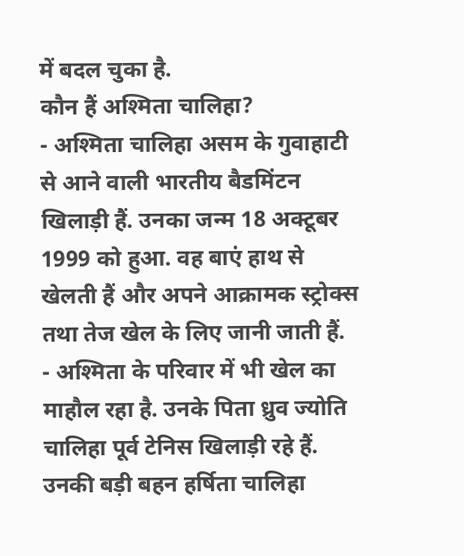में बदल चुका है.
कौन हैं अश्मिता चालिहा?
- अश्मिता चालिहा असम के गुवाहाटी से आने वाली भारतीय बैडमिंटन खिलाड़ी हैं. उनका जन्म 18 अक्टूबर 1999 को हुआ. वह बाएं हाथ से खेलती हैं और अपने आक्रामक स्ट्रोक्स तथा तेज खेल के लिए जानी जाती हैं.
- अश्मिता के परिवार में भी खेल का माहौल रहा है. उनके पिता ध्रुव ज्योति चालिहा पूर्व टेनिस खिलाड़ी रहे हैं. उनकी बड़ी बहन हर्षिता चालिहा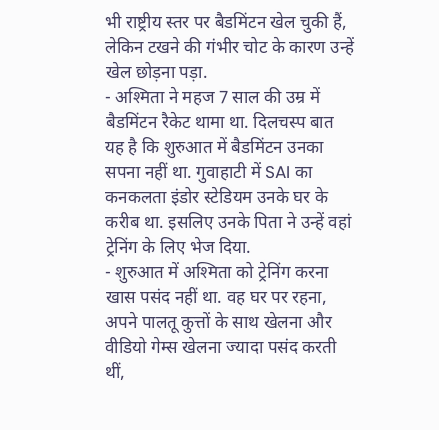भी राष्ट्रीय स्तर पर बैडमिंटन खेल चुकी हैं, लेकिन टखने की गंभीर चोट के कारण उन्हें खेल छोड़ना पड़ा.
- अश्मिता ने महज 7 साल की उम्र में बैडमिंटन रैकेट थामा था. दिलचस्प बात यह है कि शुरुआत में बैडमिंटन उनका सपना नहीं था. गुवाहाटी में SAI का कनकलता इंडोर स्टेडियम उनके घर के करीब था. इसलिए उनके पिता ने उन्हें वहां ट्रेनिंग के लिए भेज दिया.
- शुरुआत में अश्मिता को ट्रेनिंग करना खास पसंद नहीं था. वह घर पर रहना, अपने पालतू कुत्तों के साथ खेलना और वीडियो गेम्स खेलना ज्यादा पसंद करती थीं,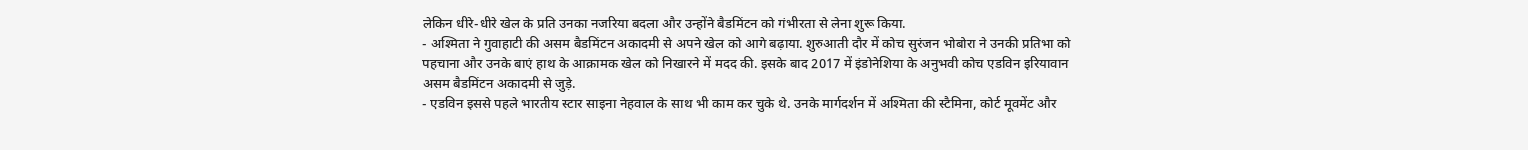लेकिन धीरे-धीरे खेल के प्रति उनका नजरिया बदला और उन्होंने बैडमिंटन को गंभीरता से लेना शुरू किया.
- अश्मिता ने गुवाहाटी की असम बैडमिंटन अकादमी से अपने खेल को आगे बढ़ाया. शुरुआती दौर में कोच सुरंजन भोबोरा ने उनकी प्रतिभा को पहचाना और उनके बाएं हाथ के आक्रामक खेल को निखारने में मदद की. इसके बाद 2017 में इंडोनेशिया के अनुभवी कोच एडविन इरियावान असम बैडमिंटन अकादमी से जुड़े.
- एडविन इससे पहले भारतीय स्टार साइना नेहवाल के साथ भी काम कर चुके थे. उनके मार्गदर्शन में अश्मिता की स्टैमिना, कोर्ट मूवमेंट और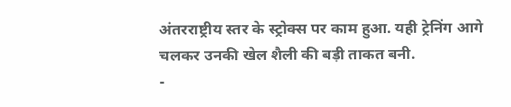अंतरराष्ट्रीय स्तर के स्ट्रोक्स पर काम हुआ. यही ट्रेनिंग आगे चलकर उनकी खेल शैली की बड़ी ताकत बनी.
-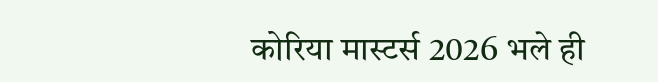कोरिया मास्टर्स 2026 भले ही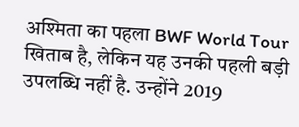अश्मिता का पहला BWF World Tour खिताब है, लेकिन यह उनकी पहली बड़ी उपलब्धि नहीं है. उन्होंने 2019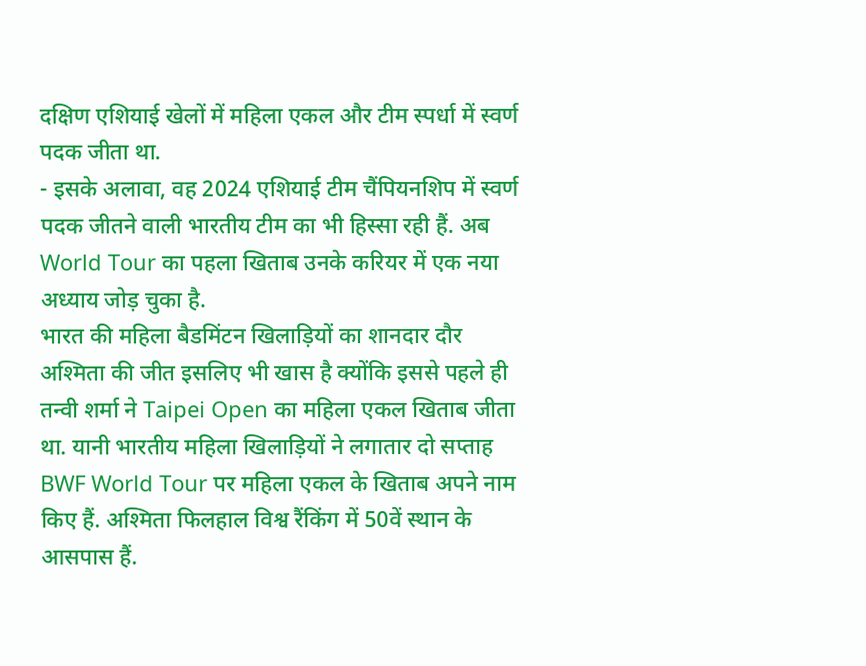दक्षिण एशियाई खेलों में महिला एकल और टीम स्पर्धा में स्वर्ण पदक जीता था.
- इसके अलावा, वह 2024 एशियाई टीम चैंपियनशिप में स्वर्ण पदक जीतने वाली भारतीय टीम का भी हिस्सा रही हैं. अब World Tour का पहला खिताब उनके करियर में एक नया अध्याय जोड़ चुका है.
भारत की महिला बैडमिंटन खिलाड़ियों का शानदार दौर
अश्मिता की जीत इसलिए भी खास है क्योंकि इससे पहले ही तन्वी शर्मा ने Taipei Open का महिला एकल खिताब जीता था. यानी भारतीय महिला खिलाड़ियों ने लगातार दो सप्ताह BWF World Tour पर महिला एकल के खिताब अपने नाम किए हैं. अश्मिता फिलहाल विश्व रैंकिंग में 50वें स्थान के आसपास हैं.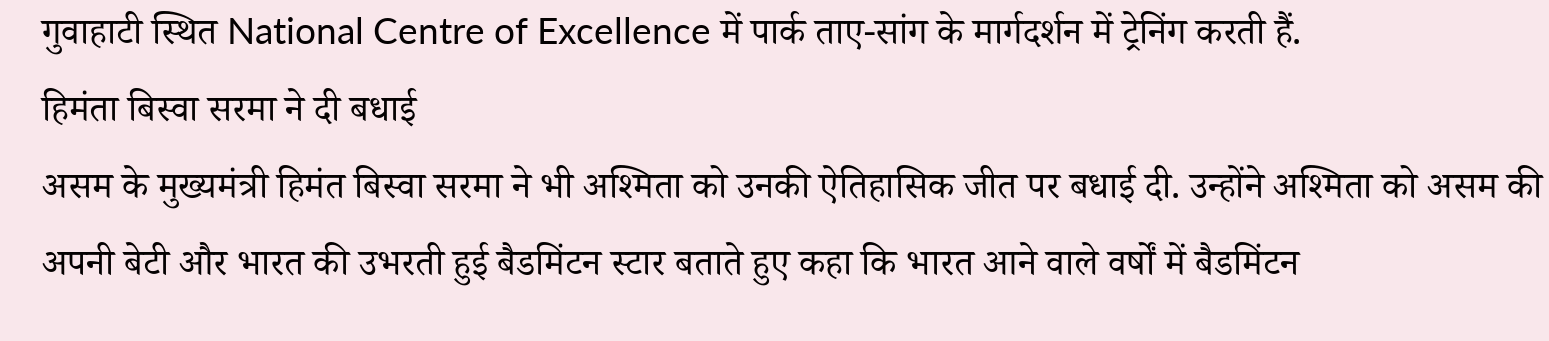गुवाहाटी स्थित National Centre of Excellence में पार्क ताए-सांग के मार्गदर्शन में ट्रेनिंग करती हैं.
हिमंता बिस्वा सरमा ने दी बधाई
असम के मुख्यमंत्री हिमंत बिस्वा सरमा ने भी अश्मिता को उनकी ऐतिहासिक जीत पर बधाई दी. उन्होंने अश्मिता को असम की अपनी बेटी और भारत की उभरती हुई बैडमिंटन स्टार बताते हुए कहा कि भारत आने वाले वर्षों में बैडमिंटन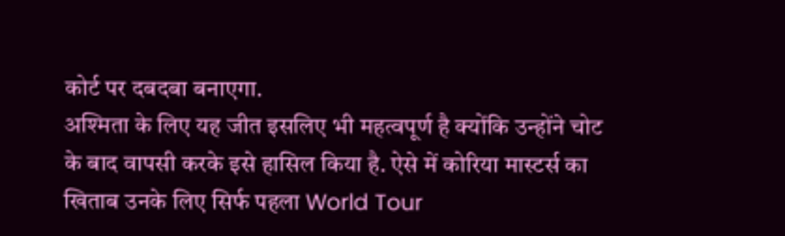कोर्ट पर दबदबा बनाएगा.
अश्मिता के लिए यह जीत इसलिए भी महत्वपूर्ण है क्योंकि उन्होंने चोट के बाद वापसी करके इसे हासिल किया है. ऐसे में कोरिया मास्टर्स का खिताब उनके लिए सिर्फ पहला World Tour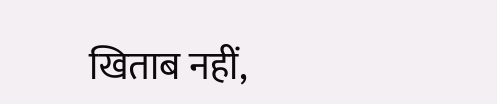खिताब नहीं,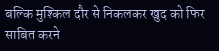बल्कि मुश्किल दौर से निकलकर खुद को फिर साबित करने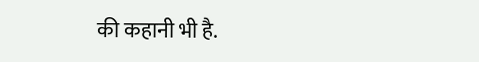की कहानी भी है.